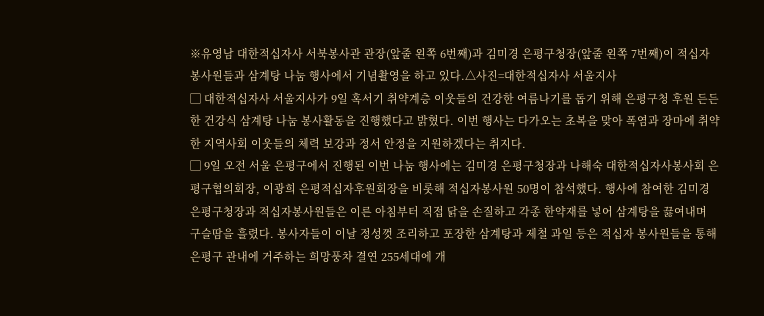※유영남 대한적십자사 서북봉사관 관장(앞줄 왼쪽 6번째)과 김미경 은평구청장(앞줄 왼쪽 7번째)이 적십자봉사원들과 삼계탕 나눔 행사에서 기념촬영을 하고 있다.△사진=대한적십자사 서울지사
▢ 대한적십자사 서울지사가 9일 혹서기 취약계층 이웃들의 건강한 여름나기를 돕기 위해 은평구청 후원 든든한 건강식 삼계탕 나눔 봉사활동을 진행했다고 밝혔다. 이번 행사는 다가오는 초복을 맞아 폭염과 장마에 취약한 지역사회 이웃들의 체력 보강과 정서 안정을 지원하겠다는 취지다.
▢ 9일 오전 서울 은평구에서 진행된 이번 나눔 행사에는 김미경 은평구청장과 나해숙 대한적십자사봉사회 은평구협의회장, 이광희 은평적십자후원회장을 비롯해 적십자봉사원 50명이 참석했다. 행사에 참여한 김미경 은평구청장과 적십자봉사원들은 이른 아침부터 직접 닭을 손질하고 각종 한약재를 넣어 삼계탕을 끓여내며 구슬땀을 흘렸다. 봉사자들이 이날 정성껏 조리하고 포장한 삼계탕과 제철 과일 등은 적십자 봉사원들을 통해 은평구 관내에 거주하는 희망풍차 결연 255세대에 개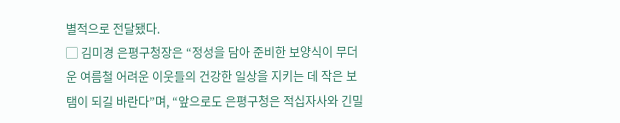별적으로 전달됐다.
▢ 김미경 은평구청장은 “정성을 담아 준비한 보양식이 무더운 여름철 어려운 이웃들의 건강한 일상을 지키는 데 작은 보탬이 되길 바란다”며, “앞으로도 은평구청은 적십자사와 긴밀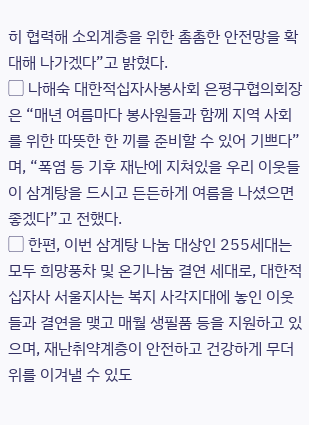히 협력해 소외계층을 위한 촘촘한 안전망을 확대해 나가겠다”고 밝혔다.
▢ 나해숙 대한적십자사봉사회 은평구협의회장은 “매년 여름마다 봉사원들과 함께 지역 사회를 위한 따뜻한 한 끼를 준비할 수 있어 기쁘다”며, “폭염 등 기후 재난에 지쳐있을 우리 이웃들이 삼계탕을 드시고 든든하게 여름을 나셨으면 좋겠다”고 전했다.
▢ 한편, 이번 삼계탕 나눔 대상인 255세대는 모두 희망풍차 및 온기나눔 결연 세대로, 대한적십자사 서울지사는 복지 사각지대에 놓인 이웃들과 결연을 맺고 매월 생필품 등을 지원하고 있으며, 재난취약계층이 안전하고 건강하게 무더위를 이겨낼 수 있도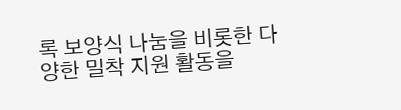록 보양식 나눔을 비롯한 다양한 밀착 지원 활동을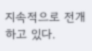지속적으로 전개하고 있다.